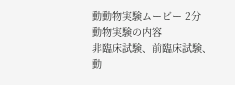動動物実験ムービー 2分
動物実験の内容
非臨床試験、前臨床試験、動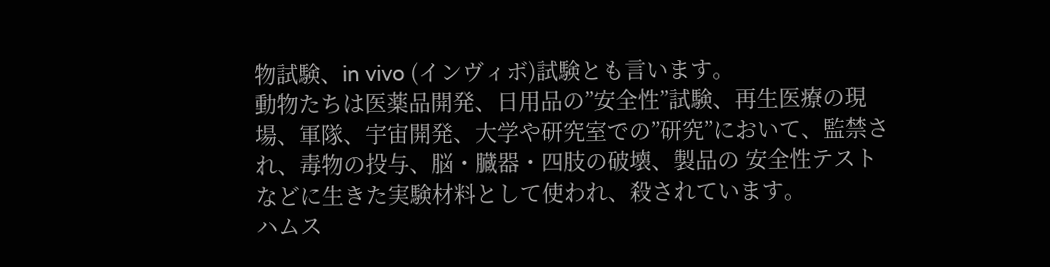物試験、in vivo (インヴィボ)試験とも言います。
動物たちは医薬品開発、日用品の”安全性”試験、再生医療の現場、軍隊、宇宙開発、大学や研究室での”研究”において、監禁され、毒物の投与、脳・臓器・四肢の破壊、製品の 安全性テストなどに生きた実験材料として使われ、殺されています。
ハムス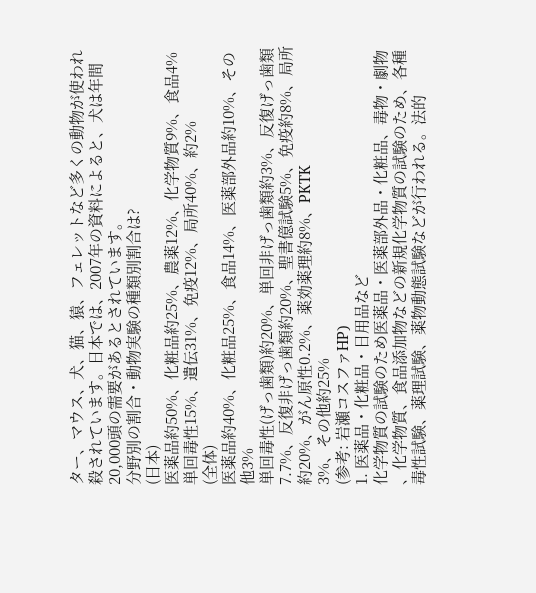ター、マウス、犬、猫、猿、フェレットなど多くの動物が使われ殺されています。日本では、2007年の資料によると、犬は年間20,000頭の需要があるとされています。
分野別の割合・動物実験の種類別割合は?
(日本)
医薬品約50%、化粧品約25%、農薬12%、化学物質9%、食品4%
単回毒性15%、遺伝31%、免疫12%、局所40%、約2%
(全体)
医薬品約40%、化粧品25%、食品14%、医薬部外品約10%、その他3%
単回毒性(げっ歯類)約20%、単回非げっ歯類約3%、反復げっ歯類7.7%、反復非げっ歯類約20%、聖書億試験5%、免疫約8%、局所約20%、がん原性0.2%、薬効薬理約8%、PKTK
3%、その他約25%
(参考: 岩瀬コスファHP)
1. 医薬品・化粧品・日用品など
化学物質の試験のため医薬品・医薬部外品・化粧品、毒物・劇物 、化学物質、食品添加物などの新規化学物質の試験のため、各種毒性試験、薬理試験、薬物動態試験などが行われる。法的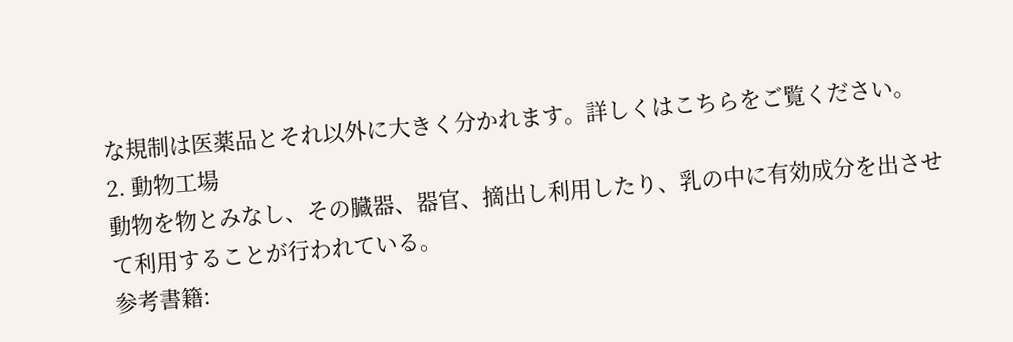な規制は医薬品とそれ以外に大きく分かれます。詳しくはこちらをご覧ください。
2. 動物工場
動物を物とみなし、その臓器、器官、摘出し利用したり、乳の中に有効成分を出させて利用することが行われている。
参考書籍: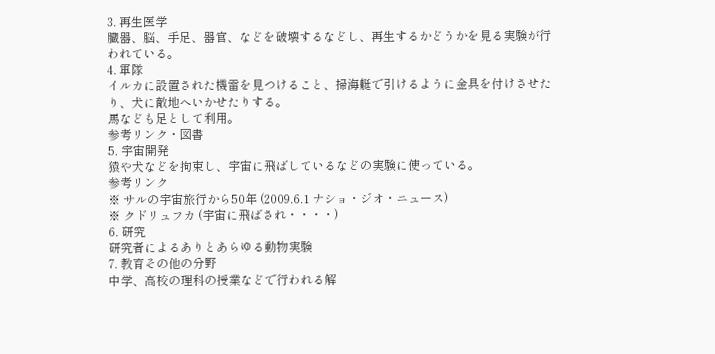3. 再生医学
臓器、脳、手足、器官、などを破壊するなどし、再生するかどうかを見る実験が行われている。
4. 軍隊
イルカに設置された機雷を見つけること、掃海艇で引けるように金具を付けさせたり、犬に敵地へいかせたりする。
馬なども足として利用。
参考リンク・図書
5. 宇宙開発
猿や犬などを拘束し、宇宙に飛ばしているなどの実験に使っている。
参考リンク
※ サルの宇宙旅行から50年 (2009.6.1 ナショ・ジオ・ニュース)
※ クドリュフカ (宇宙に飛ばされ・・・・)
6. 研究
研究者によるありとあらゆる動物実験
7. 教育その他の分野
中学、高校の理科の授業などで行われる解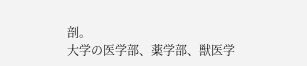剖。
大学の医学部、薬学部、獣医学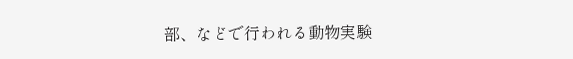部、などで行われる動物実験